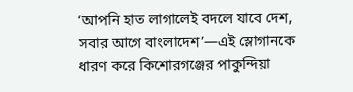‘আপনি হাত লাগালেই বদলে যাবে দেশ, সবার আগে বাংলাদেশ’—এই স্লোগানকে ধারণ করে কিশোরগঞ্জের পাকুন্দিয়া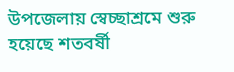উপজেলায় স্বেচ্ছাশ্রমে শুরু হয়েছে শতবর্ষী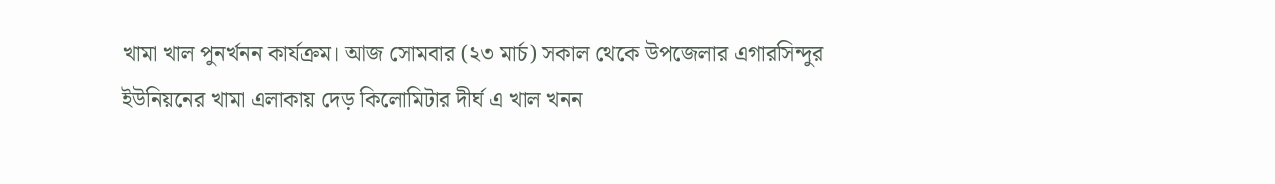খামা খাল পুনর্খনন কার্যক্রম। আজ সোমবার (২৩ মার্চ) সকাল থেকে উপজেলার এগারসিন্দুর ইউনিয়নের খামা এলাকায় দেড় কিলোমিটার দীর্ঘ এ খাল খনন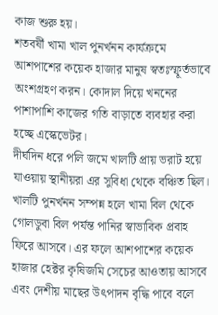কাজ শুরু হয়।
শতবর্ষী খামা খাল পুনর্খনন কার্যক্রমে আশপাশের কয়েক হাজার মানুষ স্বতঃস্ফূর্তভাবে অংশগ্রহণ করন। কোদাল দিয়ে খননের পাশাপাশি কাজের গতি বাড়াতে ব্যবহার করা হচ্ছে এস্কেভেটর।
দীর্ঘদিন ধরে পলি জমে খালটি প্রায় ভরাট হয়ে যাওয়ায় স্থানীয়রা এর সুবিধা থেকে বঞ্চিত ছিল। খালটি পুনর্খনন সম্পন্ন হলে খামা বিল থেকে গোলডুবা বিল পর্যন্ত পানির স্বাভাবিক প্রবাহ ফিরে আসবে। এর ফলে আশপাশের কয়েক হাজার হেক্টর কৃষিজমি সেচের আওতায় আসবে এবং দেশীয় মাছের উৎপাদন বৃদ্ধি পাবে বলে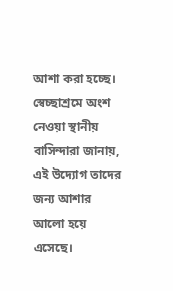আশা করা হচ্ছে।
স্বেচ্ছাশ্রমে অংশ নেওয়া স্থানীয় বাসিন্দারা জানায়, এই উদ্যোগ তাদের জন্য আশার আলো হয়ে এসেছে।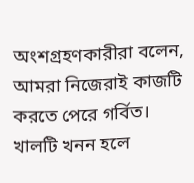অংশগ্রহণকারীরা বলেন, আমরা নিজেরাই কাজটি করতে পেরে গর্বিত। খালটি খনন হলে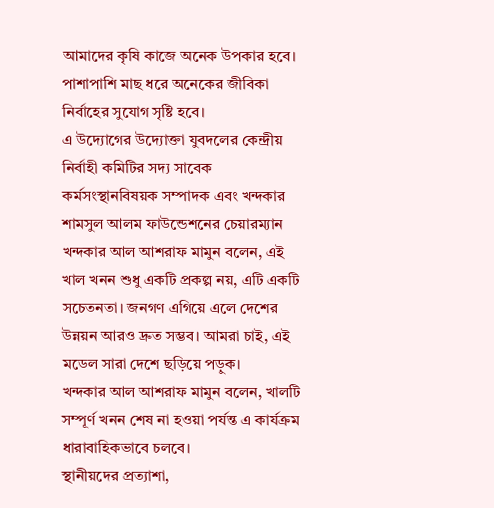আমাদের কৃষি কাজে অনেক উপকার হবে। পাশাপাশি মাছ ধরে অনেকের জীবিকা নির্বাহের সুযোগ সৃষ্টি হবে।
এ উদ্যোগের উদ্যোক্তা যুবদলের কেন্দ্রীয় নির্বাহী কমিটির সদ্য সাবেক কর্মসংস্থানবিষয়ক সম্পাদক এবং খন্দকার শামসুল আলম ফাউন্ডেশনের চেয়ারম্যান খন্দকার আল আশরাফ মামুন বলেন, এই খাল খনন শুধু একটি প্রকল্প নয়, এটি একটি সচেতনতা। জনগণ এগিয়ে এলে দেশের উন্নয়ন আরও দ্রুত সম্ভব। আমরা চাই, এই মডেল সারা দেশে ছড়িয়ে পড়ুক।
খন্দকার আল আশরাফ মামুন বলেন, খালটি সম্পূর্ণ খনন শেষ না হওয়া পর্যন্ত এ কার্যক্রম ধারাবাহিকভাবে চলবে।
স্থানীয়দের প্রত্যাশা,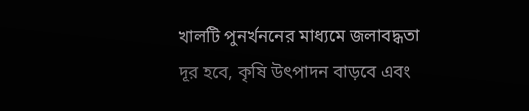খালটি পুনর্খননের মাধ্যমে জলাবদ্ধতা দূর হবে, কৃষি উৎপাদন বাড়বে এবং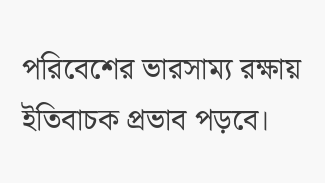পরিবেশের ভারসাম্য রক্ষায় ইতিবাচক প্রভাব পড়বে।